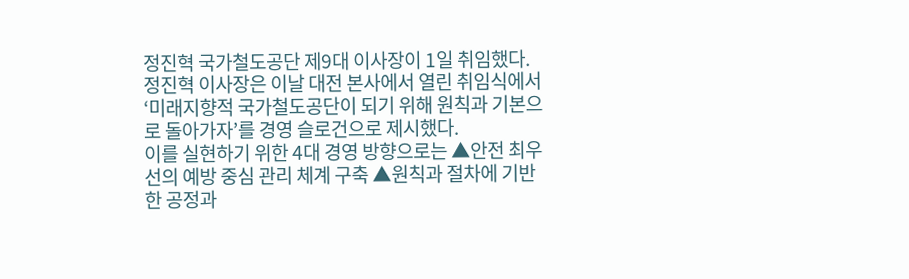정진혁 국가철도공단 제9대 이사장이 1일 취임했다.
정진혁 이사장은 이날 대전 본사에서 열린 취임식에서 ‘미래지향적 국가철도공단이 되기 위해 원칙과 기본으로 돌아가자’를 경영 슬로건으로 제시했다.
이를 실현하기 위한 4대 경영 방향으로는 ▲안전 최우선의 예방 중심 관리 체계 구축 ▲원칙과 절차에 기반한 공정과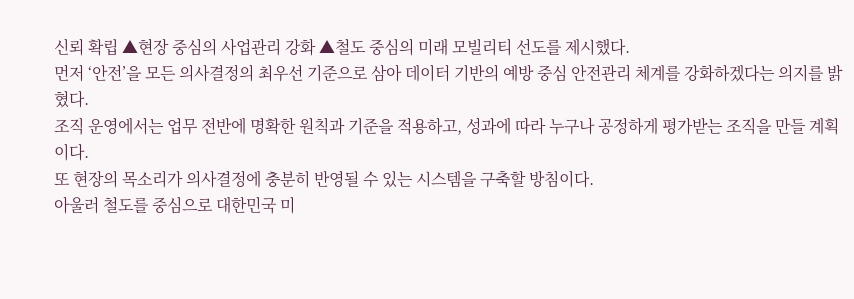신뢰 확립 ▲현장 중심의 사업관리 강화 ▲철도 중심의 미래 모빌리티 선도를 제시했다.
먼저 ‘안전’을 모든 의사결정의 최우선 기준으로 삼아 데이터 기반의 예방 중심 안전관리 체계를 강화하겠다는 의지를 밝혔다.
조직 운영에서는 업무 전반에 명확한 원칙과 기준을 적용하고, 성과에 따라 누구나 공정하게 평가받는 조직을 만들 계획이다.
또 현장의 목소리가 의사결정에 충분히 반영될 수 있는 시스템을 구축할 방침이다.
아울러 철도를 중심으로 대한민국 미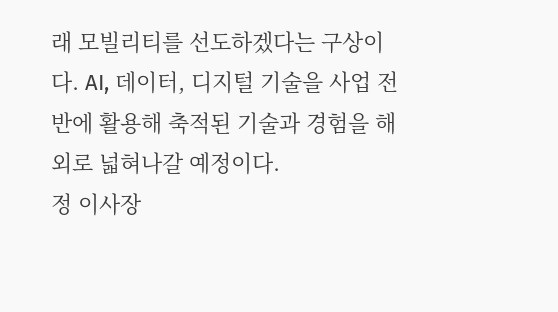래 모빌리티를 선도하겠다는 구상이다. AI, 데이터, 디지털 기술을 사업 전반에 활용해 축적된 기술과 경험을 해외로 넓혀나갈 예정이다.
정 이사장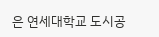은 연세대학교 도시공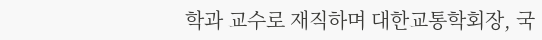학과 교수로 재직하며 대한교통학회장, 국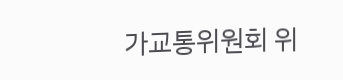가교통위원회 위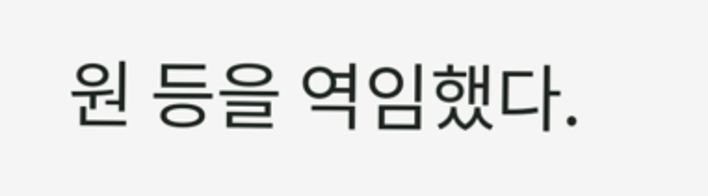원 등을 역임했다.